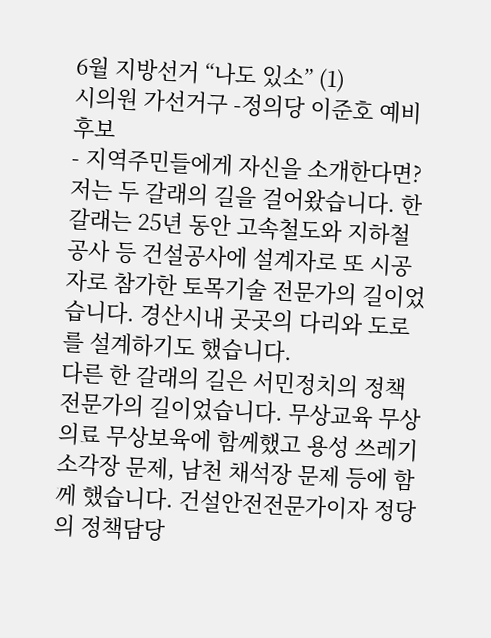6월 지방선거 “나도 있소” (1)
시의원 가선거구 -정의당 이준호 예비후보
- 지역주민들에게 자신을 소개한다면?저는 두 갈래의 길을 걸어왔습니다. 한 갈래는 25년 동안 고속철도와 지하철 공사 등 건설공사에 설계자로 또 시공자로 참가한 토목기술 전문가의 길이었습니다. 경산시내 곳곳의 다리와 도로를 설계하기도 했습니다.
다른 한 갈래의 길은 서민정치의 정책 전문가의 길이었습니다. 무상교육 무상의료 무상보육에 함께했고 용성 쓰레기소각장 문제, 남천 채석장 문제 등에 함께 했습니다. 건설안전전문가이자 정당의 정책담당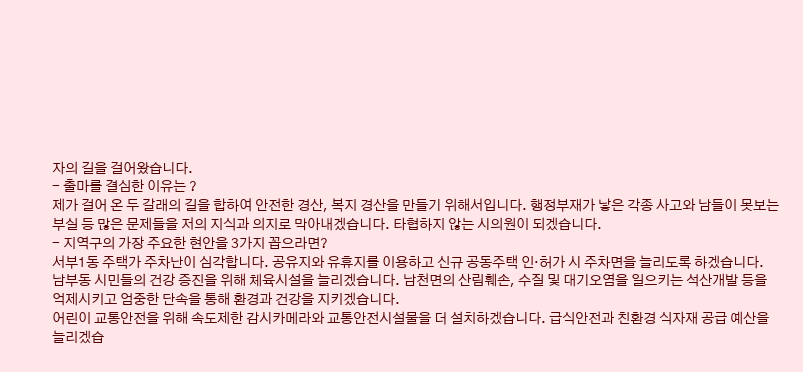자의 길을 걸어왔습니다.
- 출마를 결심한 이유는 ?
제가 걸어 온 두 갈래의 길을 합하여 안전한 경산, 복지 경산을 만들기 위해서입니다. 행정부재가 낳은 각종 사고와 남들이 못보는 부실 등 많은 문제들을 저의 지식과 의지로 막아내겠습니다. 타협하지 않는 시의원이 되겠습니다.
- 지역구의 가장 주요한 현안을 3가지 꼽으라면?
서부1동 주택가 주차난이 심각합니다. 공유지와 유휴지를 이용하고 신규 공동주택 인·허가 시 주차면을 늘리도록 하겠습니다. 남부동 시민들의 건강 증진을 위해 체육시설을 늘리겠습니다. 남천면의 산림훼손, 수질 및 대기오염을 일으키는 석산개발 등을 억제시키고 엄중한 단속을 통해 환경과 건강을 지키겠습니다.
어린이 교통안전을 위해 속도제한 감시카메라와 교통안전시설물을 더 설치하겠습니다. 급식안전과 친환경 식자재 공급 예산을 늘리겠습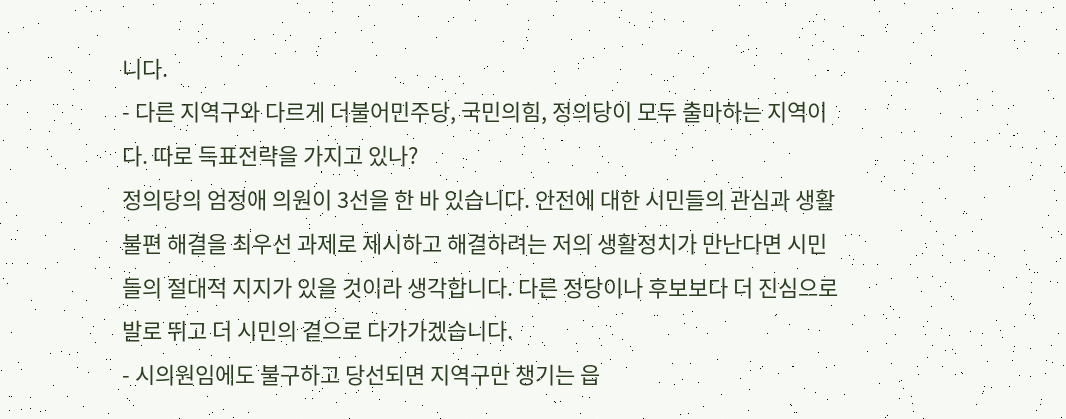니다.
- 다른 지역구와 다르게 더불어민주당, 국민의힘, 정의당이 모두 출마하는 지역이다. 따로 득표전략을 가지고 있나?
정의당의 엄정애 의원이 3선을 한 바 있습니다. 안전에 대한 시민들의 관심과 생활불편 해결을 최우선 과제로 제시하고 해결하려는 저의 생활정치가 만난다면 시민들의 절대적 지지가 있을 것이라 생각합니다. 다른 정당이나 후보보다 더 진심으로 발로 뛰고 더 시민의 곁으로 다가가겠습니다.
- 시의원임에도 불구하고 당선되면 지역구만 챙기는 읍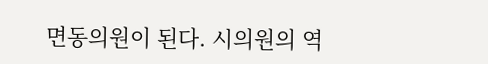면동의원이 된다. 시의원의 역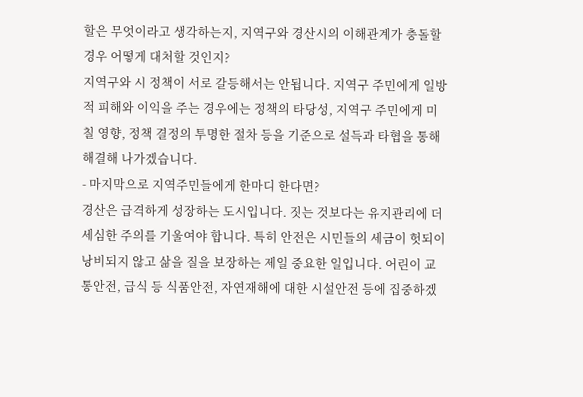할은 무엇이라고 생각하는지, 지역구와 경산시의 이해관계가 충돌할 경우 어떻게 대처할 것인지?
지역구와 시 정책이 서로 갈등해서는 안됩니다. 지역구 주민에게 일방적 피해와 이익을 주는 경우에는 정책의 타당성, 지역구 주민에게 미칠 영향, 정책 결정의 투명한 절차 등을 기준으로 설득과 타협을 통해 해결해 나가겠습니다.
- 마지막으로 지역주민들에게 한마디 한다면?
경산은 급격하게 성장하는 도시입니다. 짓는 것보다는 유지관리에 더 세심한 주의를 기울여야 합니다. 특히 안전은 시민들의 세금이 헛되이 낭비되지 않고 삶을 질을 보장하는 제일 중요한 일입니다. 어린이 교통안전, 급식 등 식품안전, 자연재해에 대한 시설안전 등에 집중하겠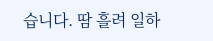습니다. 땀 흘려 일하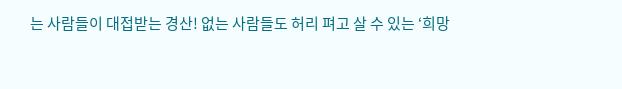는 사람들이 대접받는 경산! 없는 사람들도 허리 펴고 살 수 있는 ‘희망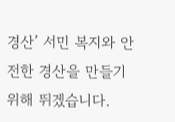경산’ 서민 복지와 안전한 경산을 만들기 위해 뛰겠습니다.